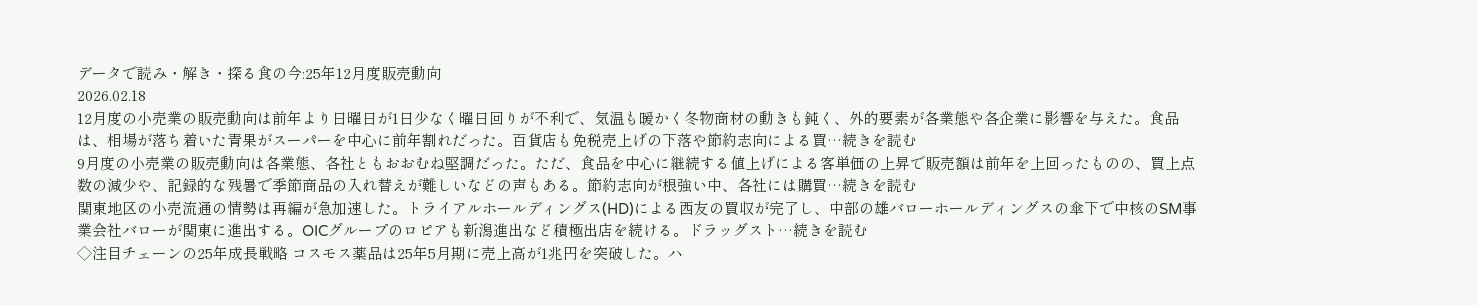データで読み・解き・探る食の今:25年12月度販売動向
2026.02.18
12月度の小売業の販売動向は前年より日曜日が1日少なく曜日回りが不利で、気温も暖かく冬物商材の動きも鈍く、外的要素が各業態や各企業に影響を与えた。食品は、相場が落ち着いた青果がスーパーを中心に前年割れだった。百貨店も免税売上げの下落や節約志向による買…続きを読む
9月度の小売業の販売動向は各業態、各社ともおおむね堅調だった。ただ、食品を中心に継続する値上げによる客単価の上昇で販売額は前年を上回ったものの、買上点数の減少や、記録的な残暑で季節商品の入れ替えが難しいなどの声もある。節約志向が根強い中、各社には購買…続きを読む
関東地区の小売流通の情勢は再編が急加速した。トライアルホールディングス(HD)による西友の買収が完了し、中部の雄バローホールディングスの傘下で中核のSM事業会社バローが関東に進出する。OICグループのロピアも新潟進出など積極出店を続ける。ドラッグスト…続きを読む
◇注目チェーンの25年成長戦略 コスモス薬品は25年5月期に売上高が1兆円を突破した。ハ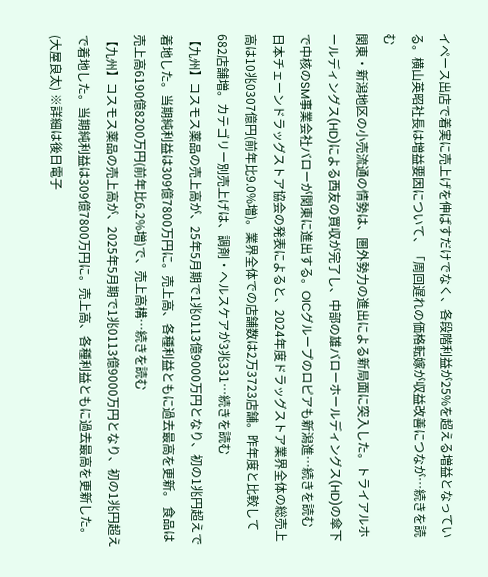イペース出店で着実に売上げを伸ばすだけでなく、各段階利益が25%を超える増益となっている。横山英昭社長は増益要因について、「周回遅れの価格転嫁が収益改善につなが…続きを読む
関東・新潟地区の小売流通の情勢は、圏外勢力の進出による新局面に突入した。トライアルホールディングス(HD)による西友の買収が完了し、中部の雄バローホールディングス(HD)の傘下で中核のSM事業会社バローが関東に進出する。OICグループのロピアも新潟進…続きを読む
日本チェーンドラッグストア協会の発表によると、2024年度ドラッグストア業界全体の総売上高は10兆0307億円(前年比9.0%増)。業界全体での店舗数は2万3723店舗。昨年度と比較して682店舗増。カテゴリー別売上げは、調剤・ヘルスケアが3兆331…続きを読む
【九州】コスモス薬品の売上高が、25年5月期で1兆0113億9000万円となり、初の1兆円超えで着地した。当期純利益は309億7800万円に。売上高、各種利益ともに過去最高を更新。 食品は売上高6190億8200万円(前年比6.2%増)で、売上高構…続きを読む
【九州】コスモス薬品の売上高が、2025年5月期で1兆0113億9000万円となり、初の1兆円超えで着地した。当期純利益は309億7800万円に。売上高、各種利益ともに過去最高を更新した。(大屋良太) ※詳細は後日電子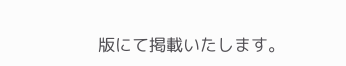版にて掲載いたします。